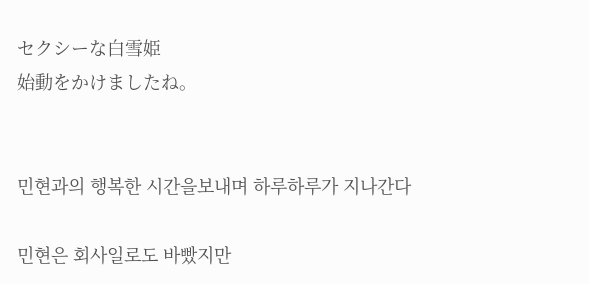セクシーな白雪姫
始動をかけましたね。


민현과의 행복한 시간을보내며 하루하루가 지나간다

민현은 회사일로도 바빴지만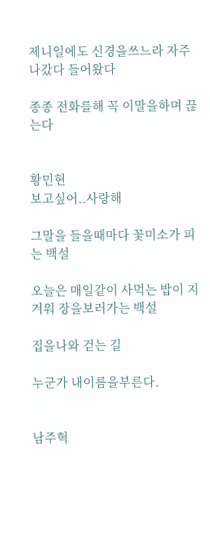제니일에도 신경을쓰느라 자주 나갔다 들어왔다

종종 전화를해 꼭 이말을하며 끊는다


황민현
보고싶어..사랑해

그말을 들을때마다 꽃미소가 피는 백설

오늘은 매일같이 사먹는 밥이 지겨워 장을보러가는 백설

집을나와 걷는 길

누군가 내이름을부른다.


남주혁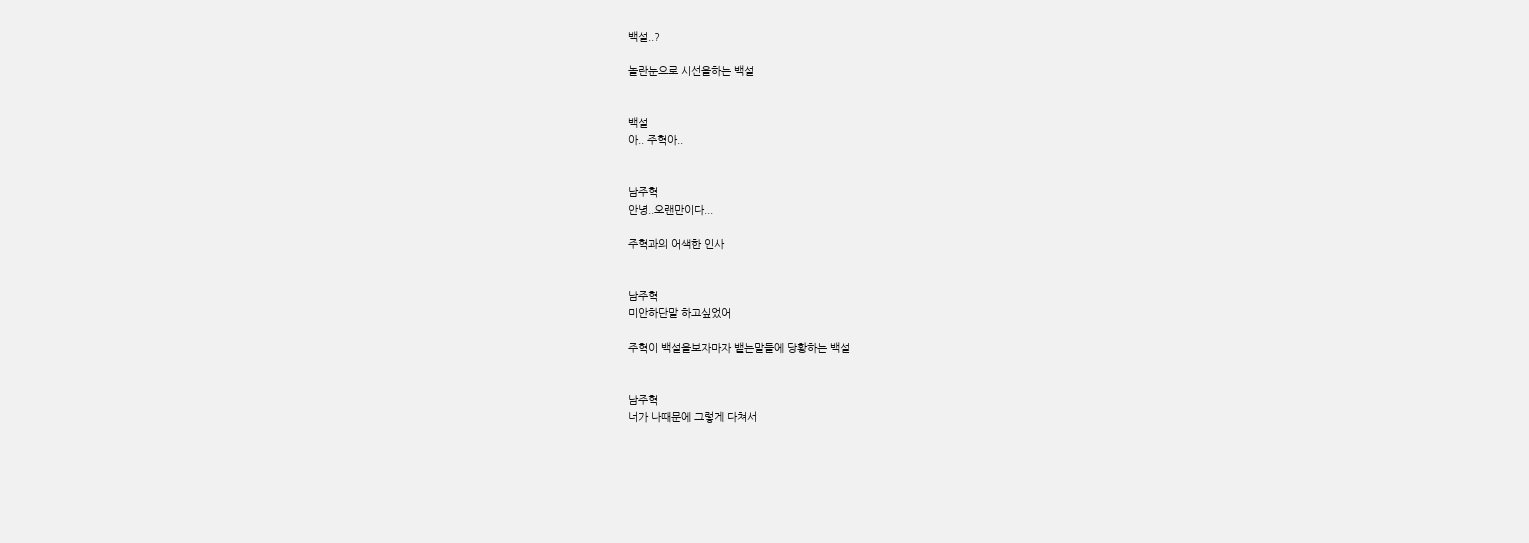백설..?

놀란눈으로 시선을하는 백설


백설
아.. 주혁아..


남주혁
안녕..오랜만이다...

주혁과의 어색한 인사


남주혁
미안하단말 하고싶었어

주혁이 백설을보자마자 뱉는말들에 당황하는 백설


남주혁
너가 나때문에 그렇게 다쳐서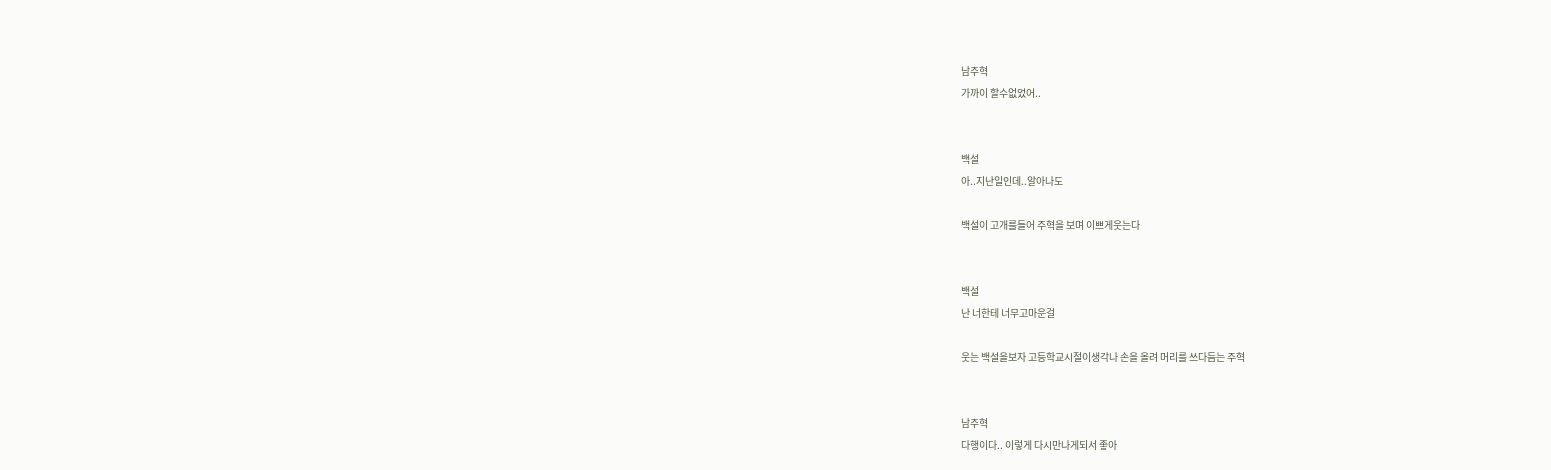남주혁
가까이 할수없었어..


백설
아..지난일인데..알아나도

백설이 고개를들어 주혁을 보며 이쁘게웃는다


백설
난 너한테 너무고마운걸

웃는 백설을보자 고등학교시절이생각나 손을 올려 머리를 쓰다듬는 주혁


남주혁
다행이다.. 이렇게 다시만나게되서 좋아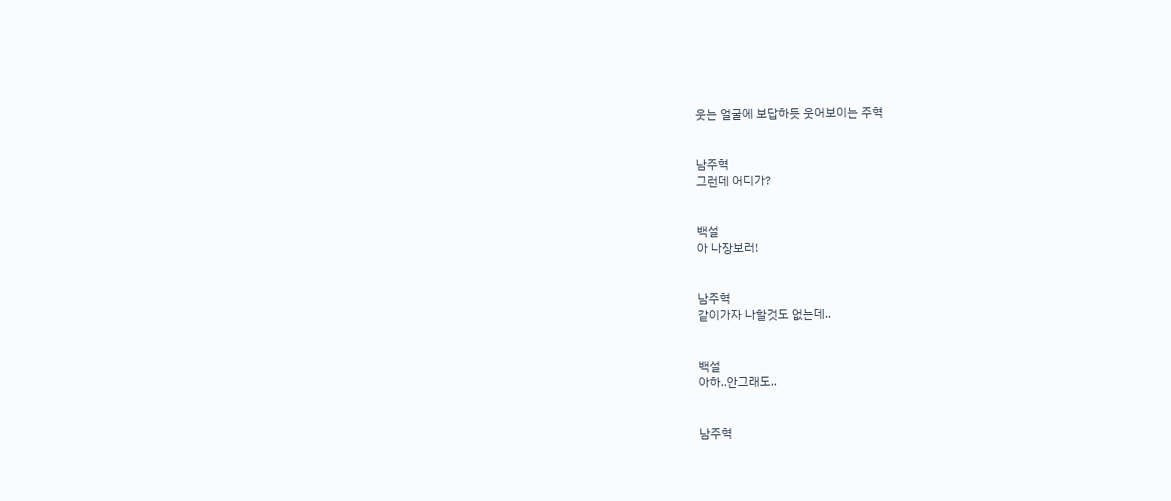웃는 얼굴에 보답하듯 웃어보이는 주혁


남주혁
그런데 어디가?


백설
아 나장보러!


남주혁
같이가자 나할것도 없는데..


백설
아하..안그래도..


남주혁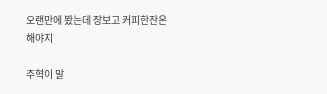오랜만에 봤는데 장보고 커피한잔은 해야지

주혁이 말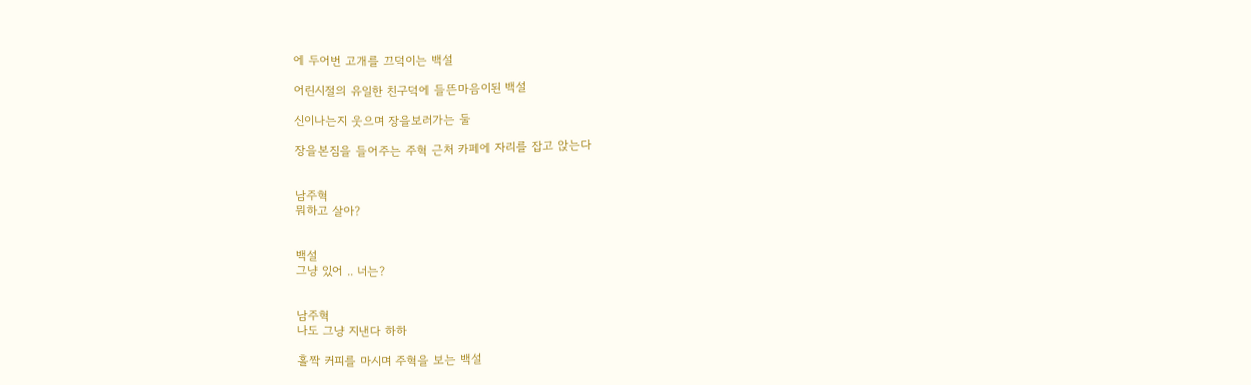에 두어번 고개를 끄덕이는 백설

어린시절의 유일한 친구덕에 들뜬마음이된 백설

신이나는지 웃으며 장을보러가는 둘

장을본짐을 들어주는 주혁 근처 카페에 자리를 잡고 앉는다


남주혁
뭐하고 살아?


백설
그냥 있어 .. 너는?


남주혁
나도 그냥 지낸다 하하

홀짝 커피를 마시며 주혁을 보는 백설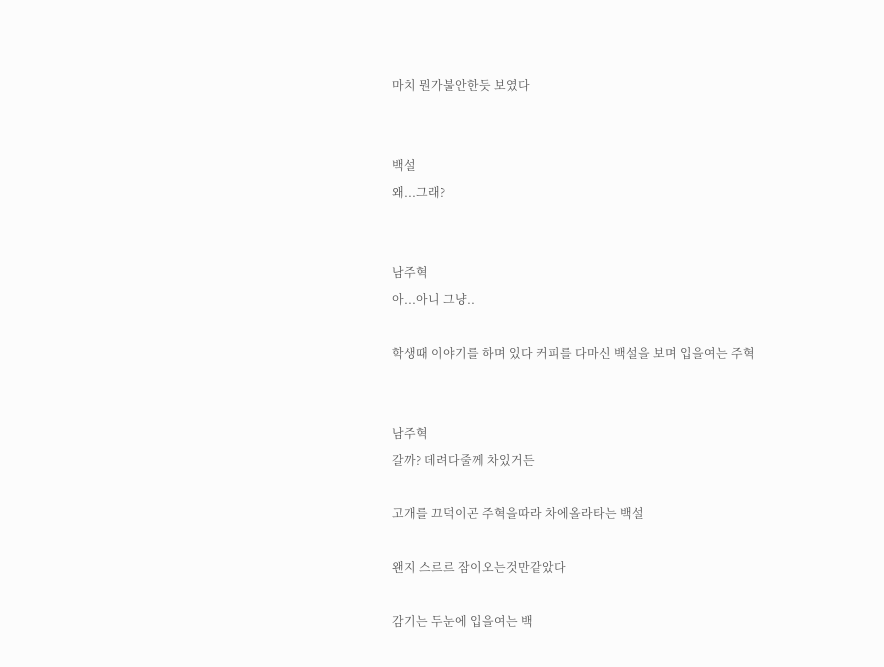마치 뭔가불안한듯 보였다


백설
왜...그래?


남주혁
아...아니 그냥..

학생때 이야기를 하며 있다 커피를 다마신 백설을 보며 입을여는 주혁


남주혁
갈까? 데려다줄께 차있거든

고개를 끄덕이곤 주혁을따라 차에올라타는 백설

왠지 스르르 잠이오는것만같았다

감기는 두눈에 입을여는 백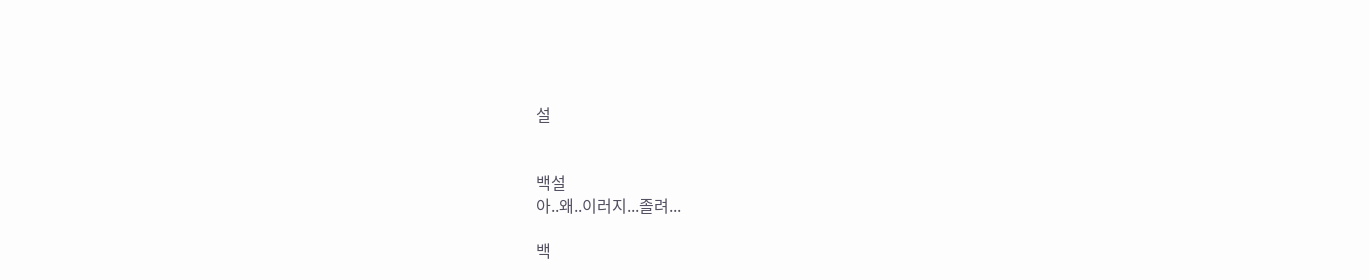설


백설
아..왜..이러지...졸려...

백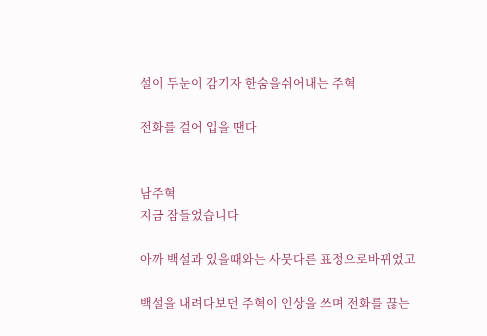설이 두눈이 감기자 한숨을쉬어내는 주혁

전화를 걸어 입을 땐다


남주혁
지금 잠들었습니다

아까 백설과 있을때와는 사뭇다른 표정으로바뀌었고

백설을 내려다보던 주혁이 인상을 쓰며 전화를 끊는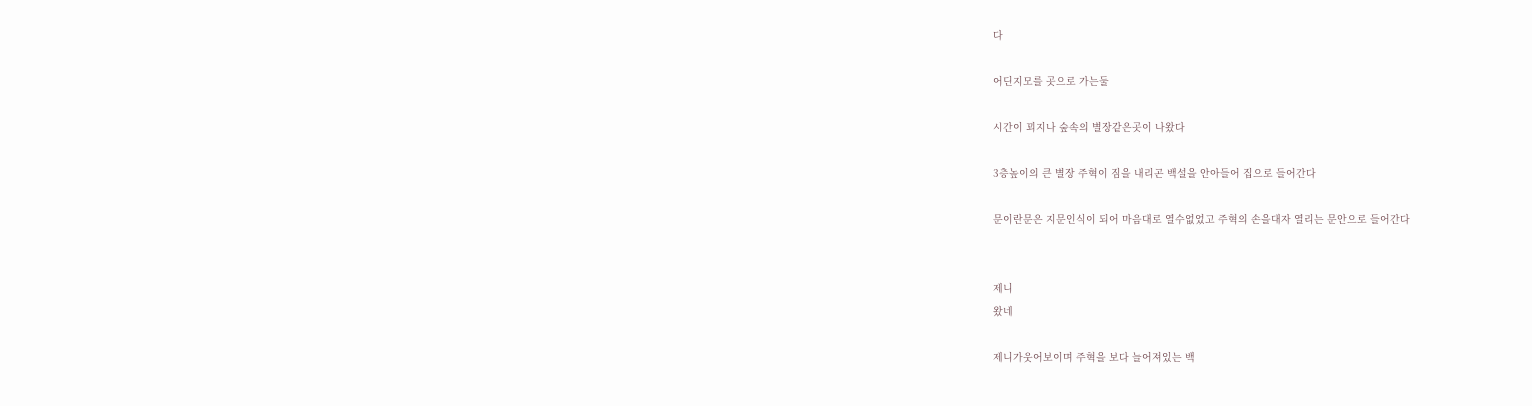다

어딘지모를 곳으로 가는둘

시간이 꾀지나 숲속의 별장같은곳이 나왔다

3층높이의 큰 별장 주혁이 짐을 내리곤 백설을 안아들어 집으로 들어간다

문이란문은 지문인식이 되어 마음대로 열수없었고 주혁의 손을대자 열리는 문안으로 들어간다


제니
왔네

제니가웃어보이며 주혁을 보다 늘어져있는 백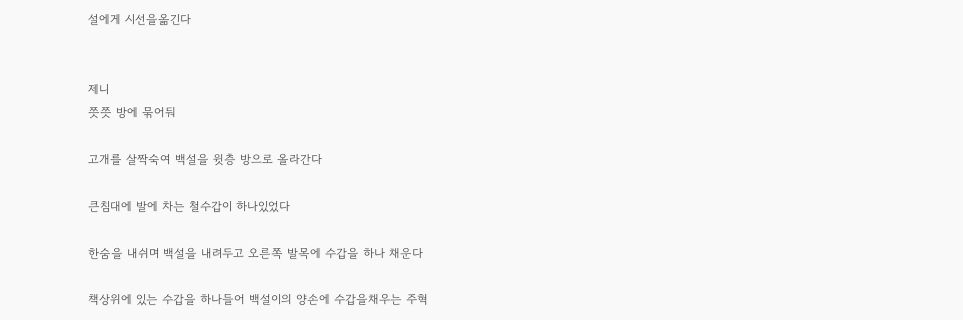설에게 시선을옮긴다


제니
쯧쯧 방에 묶어둬

고개를 살짝숙여 백설을 윗층 방으로 올라간다

큰침대에 발에 차는 철수갑이 하나있었다

한숨을 내쉬며 백설을 내려두고 오른쪽 발목에 수갑을 하나 채운다

책상위에 있는 수갑을 하나들어 백설이의 양손에 수갑을채우는 주혁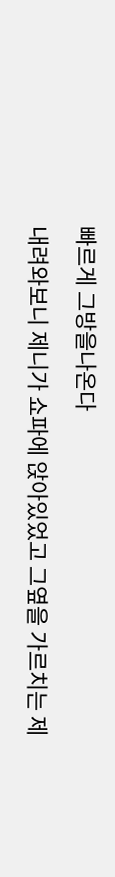빠르게 그방을나온다

내려와보니 제니가 쇼파에 앉아있었고 그옆을 가르치는 제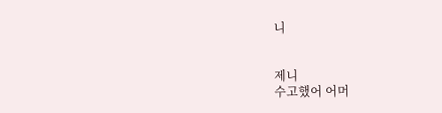니


제니
수고했어 어머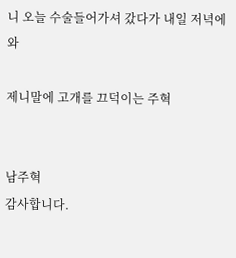니 오늘 수술들어가셔 갔다가 내일 저녁에와

제니말에 고개를 끄덕이는 주혁


남주혁
감사합니다.